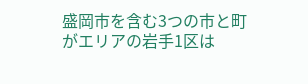盛岡市を含む3つの市と町がエリアの岩手1区は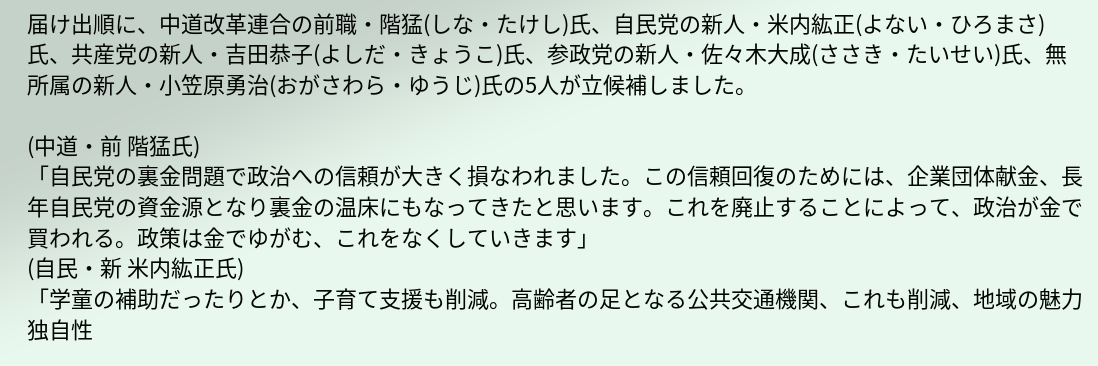届け出順に、中道改革連合の前職・階猛(しな・たけし)氏、自民党の新人・米内紘正(よない・ひろまさ)氏、共産党の新人・吉田恭子(よしだ・きょうこ)氏、参政党の新人・佐々木大成(ささき・たいせい)氏、無所属の新人・小笠原勇治(おがさわら・ゆうじ)氏の5人が立候補しました。

(中道・前 階猛氏)
「自民党の裏金問題で政治への信頼が大きく損なわれました。この信頼回復のためには、企業団体献金、長年自民党の資金源となり裏金の温床にもなってきたと思います。これを廃止することによって、政治が金で買われる。政策は金でゆがむ、これをなくしていきます」
(自民・新 米内紘正氏)
「学童の補助だったりとか、子育て支援も削減。高齢者の足となる公共交通機関、これも削減、地域の魅力独自性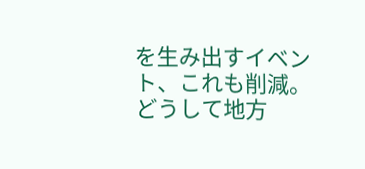を生み出すイベント、これも削減。どうして地方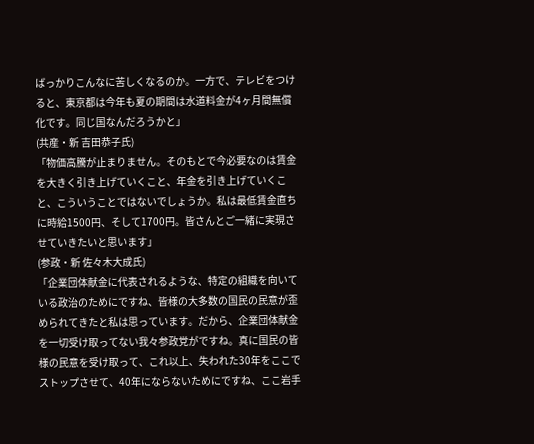ばっかりこんなに苦しくなるのか。一方で、テレビをつけると、東京都は今年も夏の期間は水道料金が4ヶ月間無償化です。同じ国なんだろうかと」
(共産・新 吉田恭子氏)
「物価高騰が止まりません。そのもとで今必要なのは賃金を大きく引き上げていくこと、年金を引き上げていくこと、こういうことではないでしょうか。私は最低賃金直ちに時給1500円、そして1700円。皆さんとご一緒に実現させていきたいと思います」
(参政・新 佐々木大成氏)
「企業団体献金に代表されるような、特定の組織を向いている政治のためにですね、皆様の大多数の国民の民意が歪められてきたと私は思っています。だから、企業団体献金を一切受け取ってない我々参政党がですね。真に国民の皆様の民意を受け取って、これ以上、失われた30年をここでストップさせて、40年にならないためにですね、ここ岩手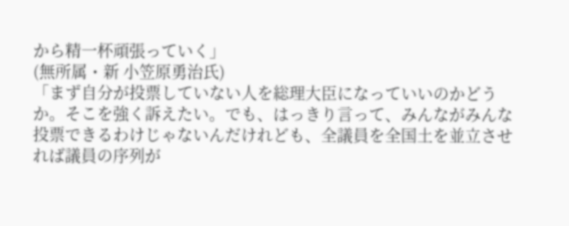から精一杯頑張っていく」
(無所属・新 小笠原勇治氏)
「まず自分が投票していない人を総理大臣になっていいのかどうか。そこを強く訴えたい。でも、はっきり言って、みんながみんな投票できるわけじゃないんだけれども、全議員を全国土を並立させれば議員の序列が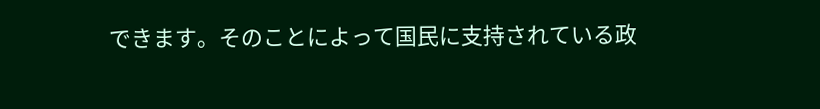できます。そのことによって国民に支持されている政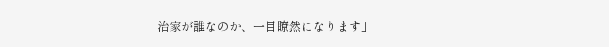治家が誰なのか、一目瞭然になります」